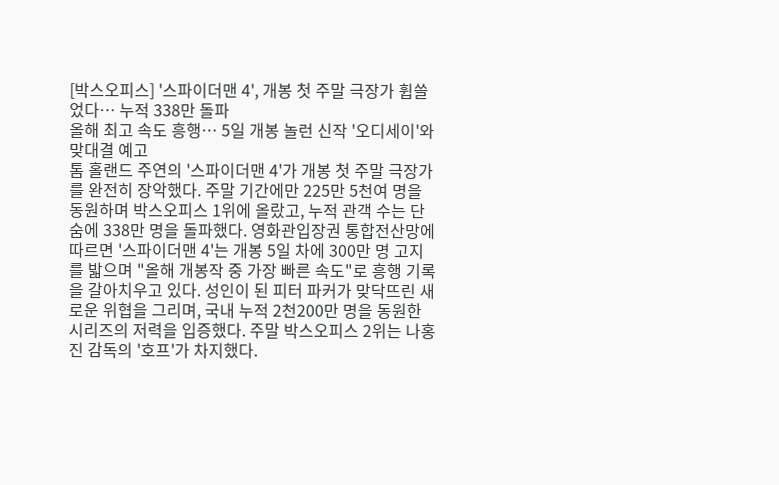[박스오피스] '스파이더맨 4', 개봉 첫 주말 극장가 휩쓸었다… 누적 338만 돌파
올해 최고 속도 흥행… 5일 개봉 놀런 신작 '오디세이'와 맞대결 예고
톰 홀랜드 주연의 '스파이더맨 4'가 개봉 첫 주말 극장가를 완전히 장악했다. 주말 기간에만 225만 5천여 명을 동원하며 박스오피스 1위에 올랐고, 누적 관객 수는 단숨에 338만 명을 돌파했다. 영화관입장권 통합전산망에 따르면 '스파이더맨 4'는 개봉 5일 차에 300만 명 고지를 밟으며 "올해 개봉작 중 가장 빠른 속도"로 흥행 기록을 갈아치우고 있다. 성인이 된 피터 파커가 맞닥뜨린 새로운 위협을 그리며, 국내 누적 2천200만 명을 동원한 시리즈의 저력을 입증했다. 주말 박스오피스 2위는 나홍진 감독의 '호프'가 차지했다.